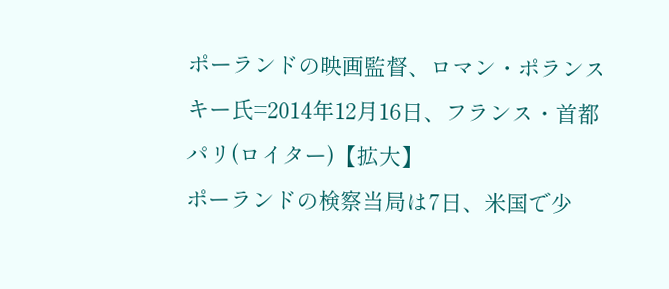ポーランドの映画監督、ロマン・ポランスキー氏=2014年12月16日、フランス・首都パリ(ロイター)【拡大】
ポーランドの検察当局は7日、米国で少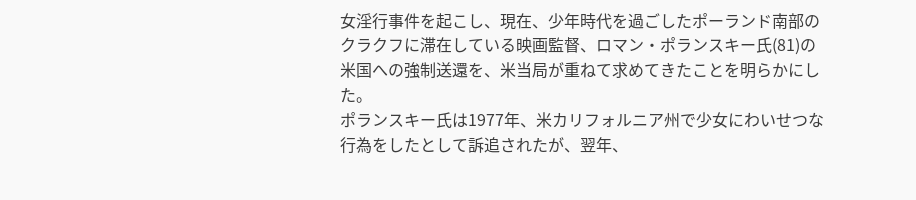女淫行事件を起こし、現在、少年時代を過ごしたポーランド南部のクラクフに滞在している映画監督、ロマン・ポランスキー氏(81)の米国への強制送還を、米当局が重ねて求めてきたことを明らかにした。
ポランスキー氏は1977年、米カリフォルニア州で少女にわいせつな行為をしたとして訴追されたが、翌年、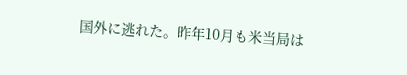国外に逃れた。昨年10月も米当局は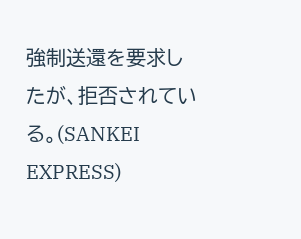強制送還を要求したが、拒否されている。(SANKEI EXPRESS)